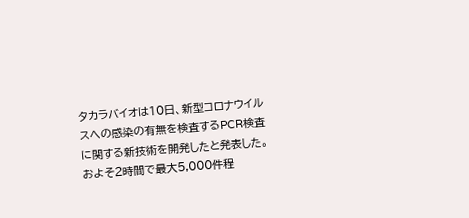タカラバイオは10日、新型コロナウイルスへの感染の有無を検査するPCR検査に関する新技術を開発したと発表した。およそ2時間で最大5,000件程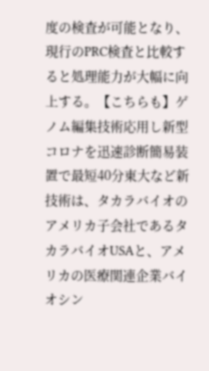度の検査が可能となり、現行のPRC検査と比較すると処理能力が大幅に向上する。【こちらも】ゲノム編集技術応用し新型コロナを迅速診断簡易装置で最短40分東大など新技術は、タカラバイオのアメリカ子会社であるタカラバイオUSAと、アメリカの医療関連企業バイオシン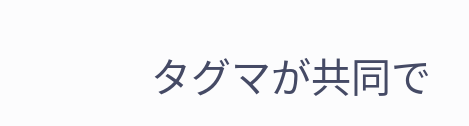タグマが共同で